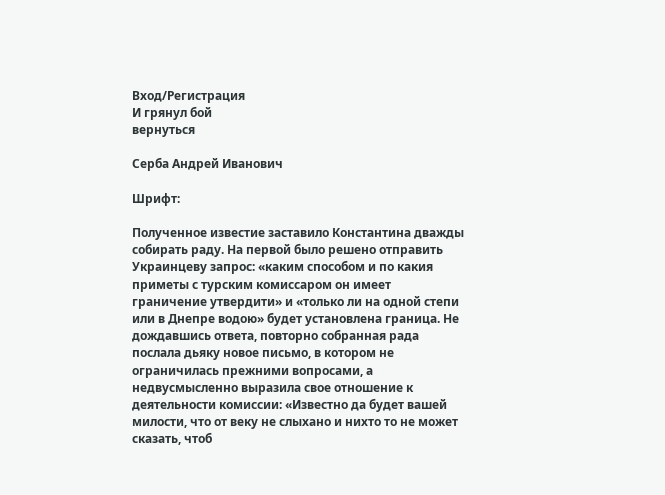Вход/Регистрация
И грянул бой
вернуться

Серба Андрей Иванович

Шрифт:

Полученное известие заставило Константина дважды собирать раду. На первой было решено отправить Украинцеву запрос: «каким способом и по какия приметы с турским комиссаром он имеет граничение утвердити» и «только ли на одной степи или в Днепре водою» будет установлена граница. Не дождавшись ответа, повторно собранная рада послала дьяку новое письмо, в котором не ограничилась прежними вопросами, а недвусмысленно выразила свое отношение к деятельности комиссии: «Известно да будет вашей милости, что от веку не слыхано и нихто то не может сказать, чтоб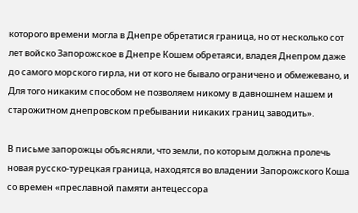которого времени могла в Днепре обретатися граница, но от несколько сот лет войско Запорожское в Днепре Кошем обретаяси, владея Днепром даже до самого морского гирла, ни от кого не бывало ограничено и обмежевано, и Для того никаким способом не позволяем никому в давношнем нашем и старожитном днепровском пребывании никаких границ заводить».

В письме запорожцы объясняли, что земли, по которым должна пролечь новая русско-турецкая граница, находятся во владении Запорожского Коша со времен «преславной памяти антецессора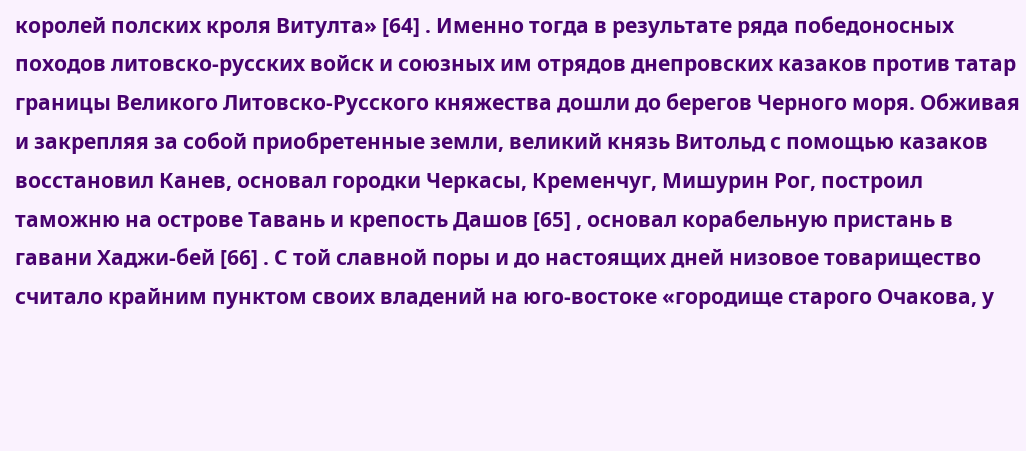королей полских кроля Витулта» [64] . Именно тогда в результате ряда победоносных походов литовско-русских войск и союзных им отрядов днепровских казаков против татар границы Великого Литовско-Русского княжества дошли до берегов Черного моря. Обживая и закрепляя за собой приобретенные земли, великий князь Витольд с помощью казаков восстановил Канев, основал городки Черкасы, Кременчуг, Мишурин Рог, построил таможню на острове Тавань и крепость Дашов [65] , основал корабельную пристань в гавани Хаджи-бей [66] . С той славной поры и до настоящих дней низовое товарищество считало крайним пунктом своих владений на юго-востоке «городище старого Очакова, у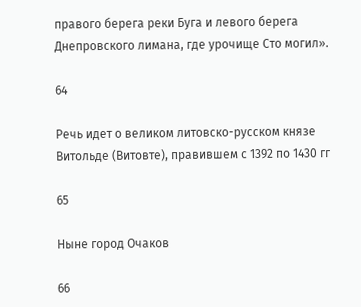правого берега реки Буга и левого берега Днепровского лимана, где урочище Сто могил».

64

Речь идет о великом литовско-русском князе Витольде (Витовте), правившем с 1392 по 1430 гг

65

Ныне город Очаков

66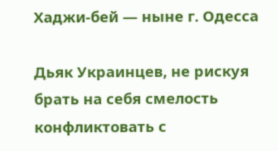Хаджи-бей — ныне г. Одесса

Дьяк Украинцев, не рискуя брать на себя смелость конфликтовать с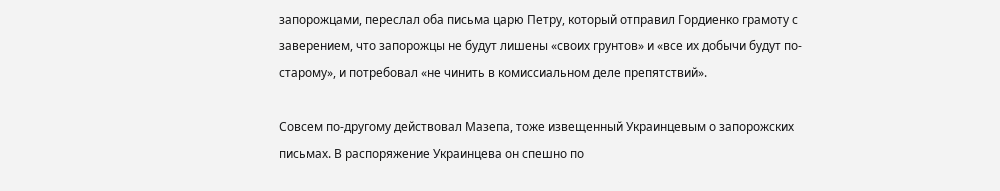запорожцами, переслал оба письма царю Петру, который отправил Гордиенко грамоту с заверением, что запорожцы не будут лишены «своих грунтов» и «все их добычи будут по-старому», и потребовал «не чинить в комиссиальном деле препятствий».

Совсем по-другому действовал Мазепа, тоже извещенный Украинцевым о запорожских письмах. В распоряжение Украинцева он спешно по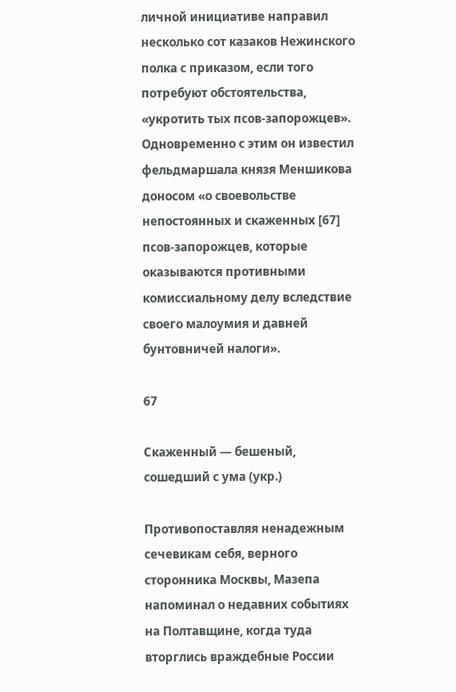личной инициативе направил несколько сот казаков Нежинского полка с приказом, если того потребуют обстоятельства, «укротить тых псов-запорожцев». Одновременно с этим он известил фельдмаршала князя Меншикова доносом «о своевольстве непостоянных и скаженных [67] псов-запорожцев, которые оказываются противными комиссиальному делу вследствие своего малоумия и давней бунтовничей налоги».

67

Скаженный — бешеный, сошедший с ума (укр.)

Противопоставляя ненадежным сечевикам себя, верного сторонника Москвы, Мазепа напоминал о недавних событиях на Полтавщине, когда туда вторглись враждебные России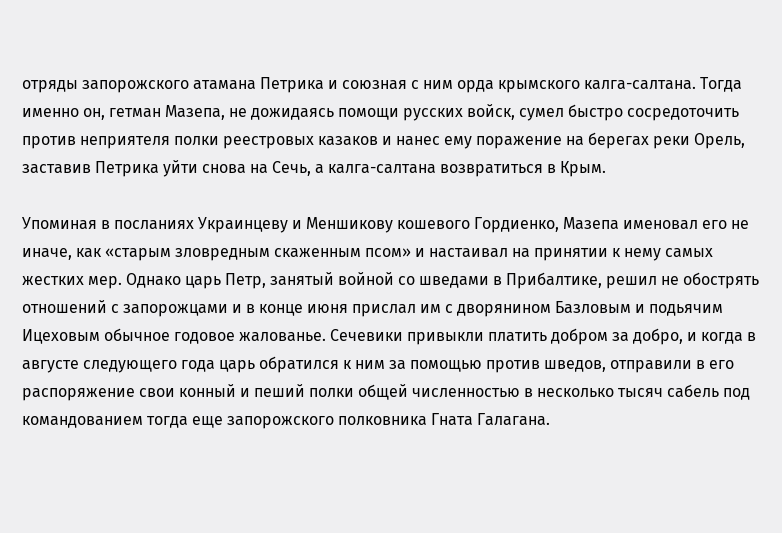отряды запорожского атамана Петрика и союзная с ним орда крымского калга-салтана. Тогда именно он, гетман Мазепа, не дожидаясь помощи русских войск, сумел быстро сосредоточить против неприятеля полки реестровых казаков и нанес ему поражение на берегах реки Орель, заставив Петрика уйти снова на Сечь, а калга-салтана возвратиться в Крым.

Упоминая в посланиях Украинцеву и Меншикову кошевого Гордиенко, Мазепа именовал его не иначе, как «старым зловредным скаженным псом» и настаивал на принятии к нему самых жестких мер. Однако царь Петр, занятый войной со шведами в Прибалтике, решил не обострять отношений с запорожцами и в конце июня прислал им с дворянином Базловым и подьячим Ицеховым обычное годовое жалованье. Сечевики привыкли платить добром за добро, и когда в августе следующего года царь обратился к ним за помощью против шведов, отправили в его распоряжение свои конный и пеший полки общей численностью в несколько тысяч сабель под командованием тогда еще запорожского полковника Гната Галагана.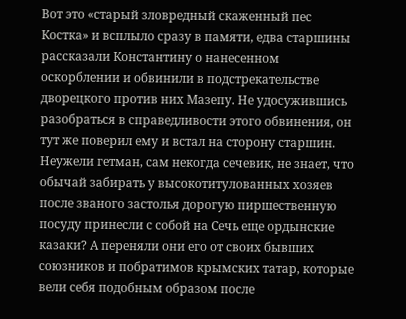Вот это «старый зловредный скаженный пес Костка» и всплыло сразу в памяти, едва старшины рассказали Константину о нанесенном оскорблении и обвинили в подстрекательстве дворецкого против них Мазепу. Не удосужившись разобраться в справедливости этого обвинения, он тут же поверил ему и встал на сторону старшин. Неужели гетман, сам некогда сечевик, не знает, что обычай забирать у высокотитулованных хозяев после званого застолья дорогую пиршественную посуду принесли с собой на Сечь еще ордынские казаки? А переняли они его от своих бывших союзников и побратимов крымских татар, которые вели себя подобным образом после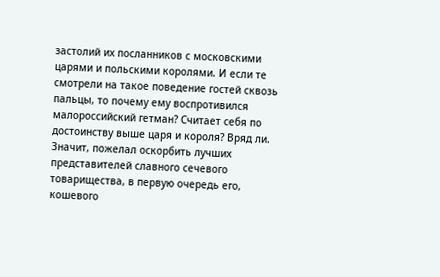застолий их посланников с московскими царями и польскими королями. И если те смотрели на такое поведение гостей сквозь пальцы, то почему ему воспротивился малороссийский гетман? Считает себя по достоинству выше царя и короля? Вряд ли. Значит, пожелал оскорбить лучших представителей славного сечевого товарищества, в первую очередь его, кошевого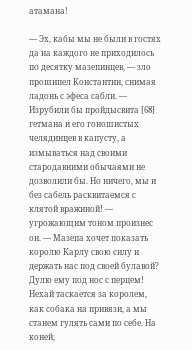атамана!

— Эх, кабы мы не были в гостях да на каждого не приходилось по десятку мазепинцев, — зло прошипел Константин, снимая ладонь с эфеса сабли. — Изрубили бы пройдысвита [68] гетмана и его гоношистых челядинцев в капусту, а измываться над своими стародавними обычаями не дозволили бы. Но ничего, мы и без сабель расквитаемся с клятой вражиной! — угрожающим тоном произнес он. — Мазепа хочет показать королю Карлу свою силу и держать нас под своей булавой? Дулю ему под нос с перцем! Нехай таскается за королем, как собака на привязи, а мы станем гулять сами по себе. На коней,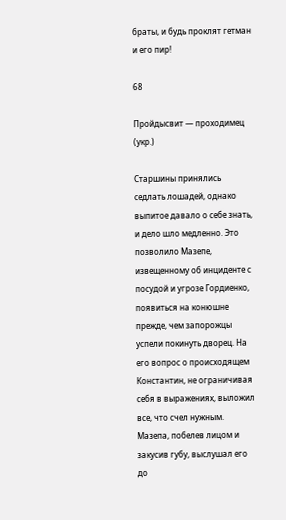браты, и будь проклят гетман и его пир!

68

Пройдысвит — проходимец (укр.)

Старшины принялись седлать лошадей, однако выпитое давало о себе знать, и дело шло медленно. Это позволило Мазепе, извещенному об инциденте с посудой и угрозе Гордиенко, появиться на конюшне прежде, чем запорожцы успели покинуть дворец. На его вопрос о происходящем Константин, не ограничивая себя в выражениях, выложил все, что счел нужным. Мазепа, побелев лицом и закусив губу, выслушал его до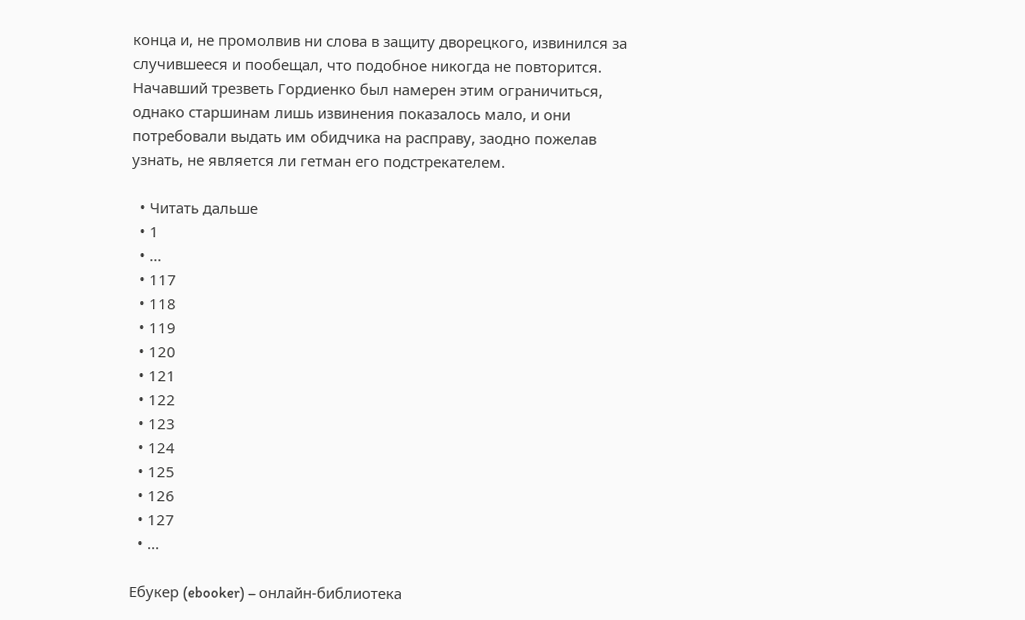конца и, не промолвив ни слова в защиту дворецкого, извинился за случившееся и пообещал, что подобное никогда не повторится. Начавший трезветь Гордиенко был намерен этим ограничиться, однако старшинам лишь извинения показалось мало, и они потребовали выдать им обидчика на расправу, заодно пожелав узнать, не является ли гетман его подстрекателем.

  • Читать дальше
  • 1
  • ...
  • 117
  • 118
  • 119
  • 120
  • 121
  • 122
  • 123
  • 124
  • 125
  • 126
  • 127
  • ...

Ебукер (ebooker) – онлайн-библиотека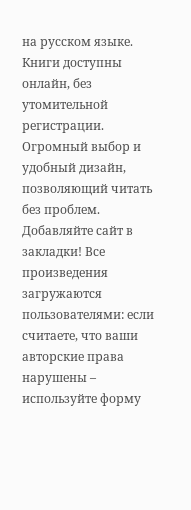на русском языке. Книги доступны онлайн, без утомительной регистрации. Огромный выбор и удобный дизайн, позволяющий читать без проблем. Добавляйте сайт в закладки! Все произведения загружаются пользователями: если считаете, что ваши авторские права нарушены – используйте форму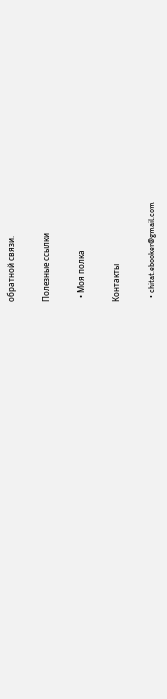обратной связи.

Полезные ссылки

  • Моя полка

Контакты

  • chitat.ebooker@gmail.com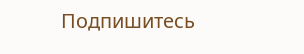Подпишитесь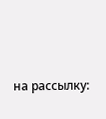на рассылку: